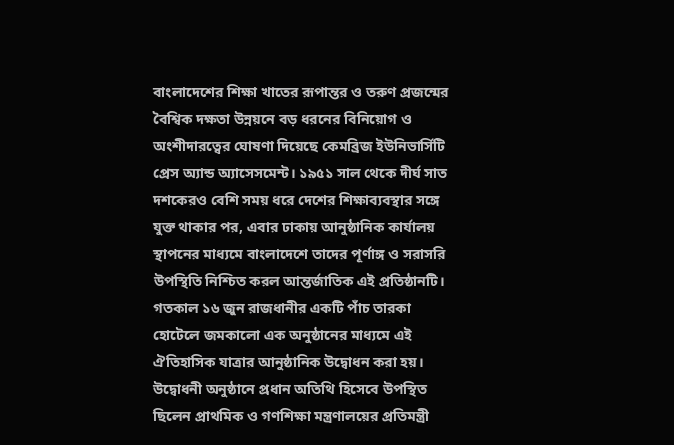বাংলাদেশের শিক্ষা খাতের রূপান্তর ও তরুণ প্রজন্মের বৈশ্বিক দক্ষতা উন্নয়নে বড় ধরনের বিনিয়োগ ও অংশীদারত্বের ঘোষণা দিয়েছে কেমব্রিজ ইউনিভার্সিটি প্রেস অ্যান্ড অ্যাসেসমেন্ট। ১৯৫১ সাল থেকে দীর্ঘ সাত দশকেরও বেশি সময় ধরে দেশের শিক্ষাব্যবস্থার সঙ্গে যুক্ত থাকার পর, এবার ঢাকায় আনুষ্ঠানিক কার্যালয় স্থাপনের মাধ্যমে বাংলাদেশে তাদের পূর্ণাঙ্গ ও সরাসরি উপস্থিতি নিশ্চিত করল আন্তর্জাতিক এই প্রতিষ্ঠানটি। গতকাল ১৬ জুন রাজধানীর একটি পাঁচ তারকা হোটেলে জমকালো এক অনুষ্ঠানের মাধ্যমে এই ঐতিহাসিক যাত্রার আনুষ্ঠানিক উদ্বোধন করা হয়।
উদ্বোধনী অনুষ্ঠানে প্রধান অতিথি হিসেবে উপস্থিত ছিলেন প্রাথমিক ও গণশিক্ষা মন্ত্রণালয়ের প্রতিমন্ত্রী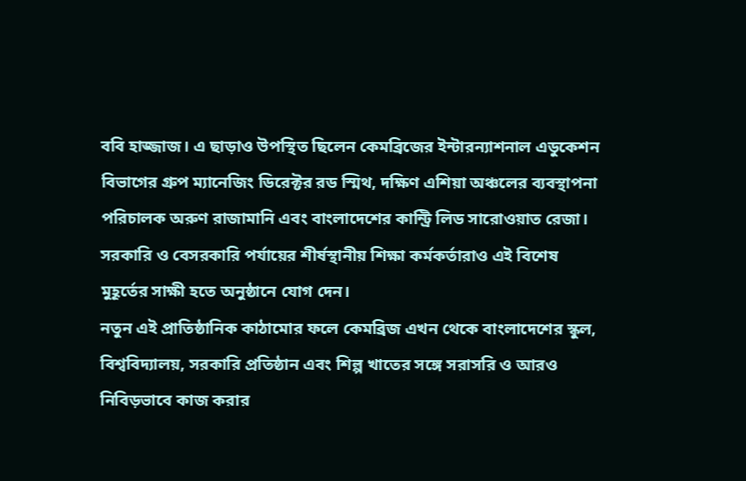ববি হাজ্জাজ। এ ছাড়াও উপস্থিত ছিলেন কেমব্রিজের ইন্টারন্যাশনাল এডুকেশন বিভাগের গ্রুপ ম্যানেজিং ডিরেক্টর রড স্মিথ, দক্ষিণ এশিয়া অঞ্চলের ব্যবস্থাপনা পরিচালক অরুণ রাজামানি এবং বাংলাদেশের কান্ট্রি লিড সারোওয়াত রেজা। সরকারি ও বেসরকারি পর্যায়ের শীর্ষস্থানীয় শিক্ষা কর্মকর্তারাও এই বিশেষ মুহূর্তের সাক্ষী হতে অনুষ্ঠানে যোগ দেন।
নতুন এই প্রাতিষ্ঠানিক কাঠামোর ফলে কেমব্রিজ এখন থেকে বাংলাদেশের স্কুল, বিশ্ববিদ্যালয়, সরকারি প্রতিষ্ঠান এবং শিল্প খাতের সঙ্গে সরাসরি ও আরও নিবিড়ভাবে কাজ করার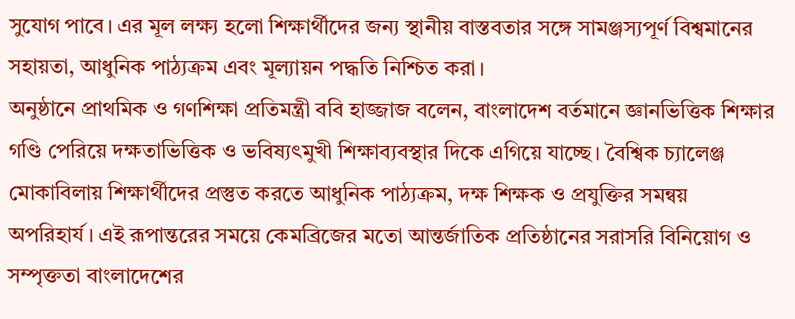সুযোগ পাবে। এর মূল লক্ষ্য হলো শিক্ষার্থীদের জন্য স্থানীয় বাস্তবতার সঙ্গে সামঞ্জস্যপূর্ণ বিশ্বমানের সহায়তা, আধুনিক পাঠ্যক্রম এবং মূল্যায়ন পদ্ধতি নিশ্চিত করা।
অনুষ্ঠানে প্রাথমিক ও গণশিক্ষা প্রতিমন্ত্রী ববি হাজ্জাজ বলেন, বাংলাদেশ বর্তমানে জ্ঞানভিত্তিক শিক্ষার গণ্ডি পেরিয়ে দক্ষতাভিত্তিক ও ভবিষ্যৎমুখী শিক্ষাব্যবস্থার দিকে এগিয়ে যাচ্ছে। বৈশ্বিক চ্যালেঞ্জ মোকাবিলায় শিক্ষার্থীদের প্রস্তুত করতে আধুনিক পাঠ্যক্রম, দক্ষ শিক্ষক ও প্রযুক্তির সমন্বয় অপরিহার্য। এই রূপান্তরের সময়ে কেমব্রিজের মতো আন্তর্জাতিক প্রতিষ্ঠানের সরাসরি বিনিয়োগ ও সম্পৃক্ততা বাংলাদেশের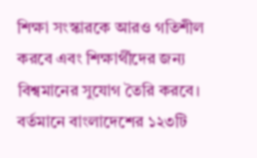শিক্ষা সংস্কারকে আরও গতিশীল করবে এবং শিক্ষার্থীদের জন্য বিশ্বমানের সুযোগ তৈরি করবে।
বর্তমানে বাংলাদেশের ১২৩টি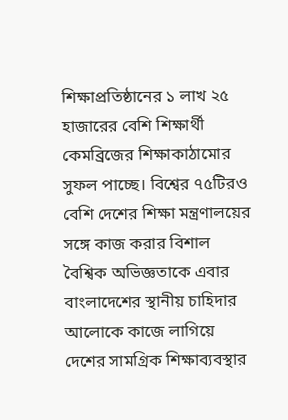শিক্ষাপ্রতিষ্ঠানের ১ লাখ ২৫ হাজারের বেশি শিক্ষার্থী কেমব্রিজের শিক্ষাকাঠামোর সুফল পাচ্ছে। বিশ্বের ৭৫টিরও বেশি দেশের শিক্ষা মন্ত্রণালয়ের সঙ্গে কাজ করার বিশাল বৈশ্বিক অভিজ্ঞতাকে এবার বাংলাদেশের স্থানীয় চাহিদার আলোকে কাজে লাগিয়ে দেশের সামগ্রিক শিক্ষাব্যবস্থার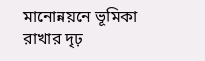মানোন্নয়নে ভূমিকা রাখার দৃঢ়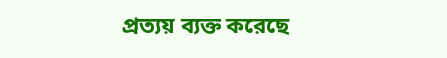প্রত্যয় ব্যক্ত করেছে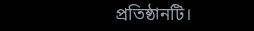প্রতিষ্ঠানটি।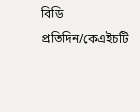বিডি প্রতিদিন/কেএইচটি